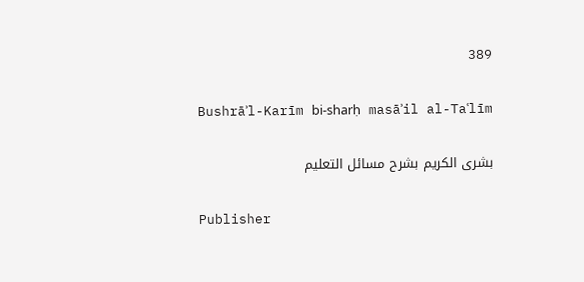389

Bushrāʾl-Karīm bi-sharḥ masāʾil al-Taʿlīm

بشرى الكريم بشرح مسائل التعليم

Publisher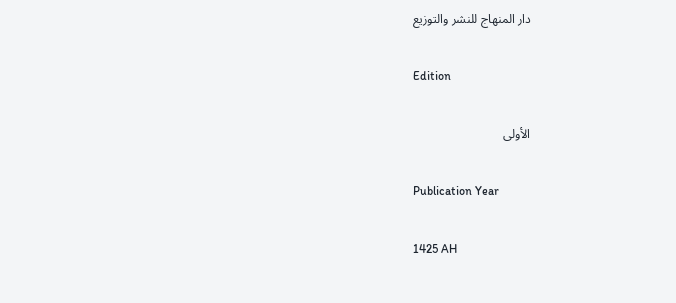دار المنهاج للنشر والتوزيع

Edition

الأولى

Publication Year

1425 AH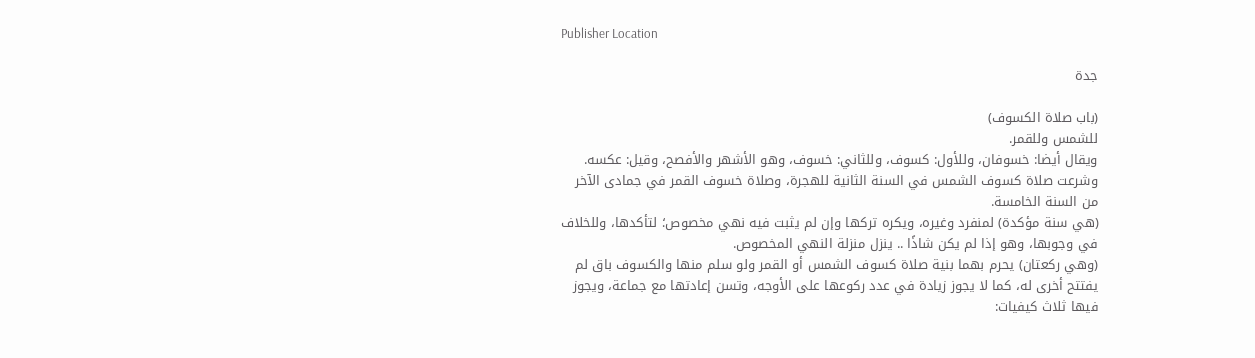Publisher Location

جدة

(باب صلاة الكسوف)
للشمس وللقمر.
ويقال أيضا: خسوفان، وللأول: كسوف، وللثاني: خسوف، وهو الأشهر والأفصح، وقيل: عكسه.
وشرعت صلاة كسوف الشمس في السنة الثانية للهجرة، وصلاة خسوف القمر في جمادى الآخر من السنة الخامسة.
(هي سنة مؤكدة) لمنفرد وغيره، ويكره تركها وإن لم يثبت فيه نهي مخصوص؛ لتأكدها، وللخلاف في وجوبها، وهو إذا لم يكن شاذًا .. ينزل منزلة النهي المخصوص.
(وهي ركعتان) يحرم بهما بنية صلاة كسوف الشمس أو القمر ولو سلم منها والكسوف باق لم يفتتح أخرى له، كما لا يجوز زيادة في عدد ركوعها على الأوجه، وتسن إعادتها مع جماعة، ويجوز فيها ثلاث كيفيات: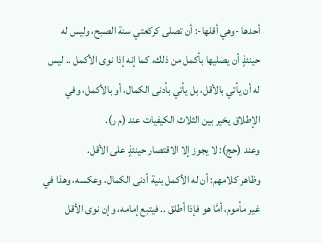أحدها -وهي أقلها-: أن تصلى كركعتي سنة الصبح، وليس له حينئذٍ أن يصليها بأكمل من ذلك، كما إنه إذا نوى الأكمل .. ليس له أن يأتي بالأقل، بل يأتي بأدنى الكمال، أو بالأكمل، وفي الإطلاق يخير بين الثلاث الكيفيات عند (م ر).
وعند (حج): لا يجوز إلا الاقتصار حينئذٍ على الأقل.
وظاهر كلامهم: أن له الأكمل بنية أدنى الكمال، وعكسه، وهذا في غير مأموم، أمَّا هو فإذا أطلق .. فيتبع إمامه، وإن نوى الأقل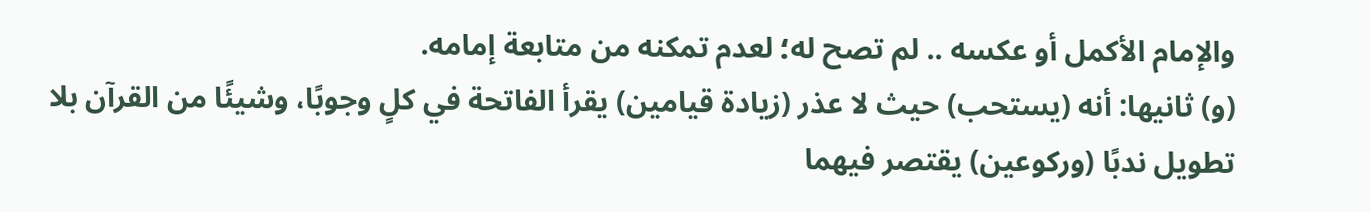والإمام الأكمل أو عكسه .. لم تصح له؛ لعدم تمكنه من متابعة إمامه.
(و) ثانيها: أنه (يستحب) حيث لا عذر (زيادة قيامين) يقرأ الفاتحة في كلٍ وجوبًا، وشيئًا من القرآن بلا تطويل ندبًا (وركوعين) يقتصر فيهما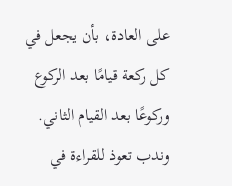على العادة، بأن يجعل في كل ركعة قيامًا بعد الركوع وركوعًا بعد القيام الثاني.
وندب تعوذ للقراءة في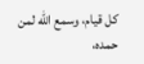كل قيام، وسمع الله لمن حمده،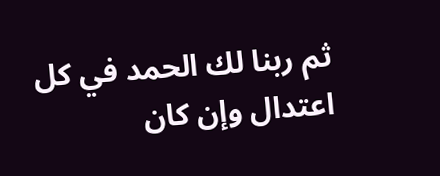ثم ربنا لك الحمد في كل اعتدال وإن كان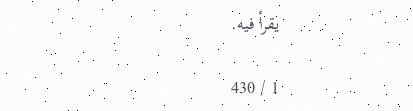يقرأ فيه.

1 / 430